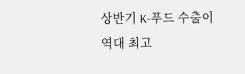상반기 K-푸드 수출이 역대 최고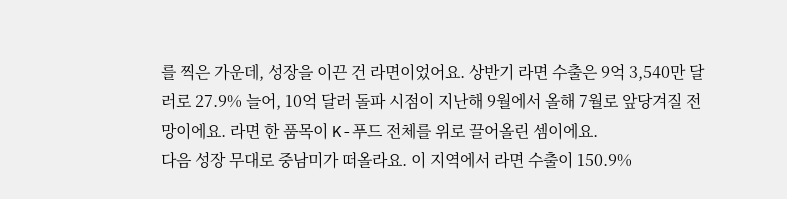를 찍은 가운데, 성장을 이끈 건 라면이었어요. 상반기 라면 수출은 9억 3,540만 달러로 27.9% 늘어, 10억 달러 돌파 시점이 지난해 9월에서 올해 7월로 앞당겨질 전망이에요. 라면 한 품목이 K-푸드 전체를 위로 끌어올린 셈이에요.
다음 성장 무대로 중남미가 떠올라요. 이 지역에서 라면 수출이 150.9%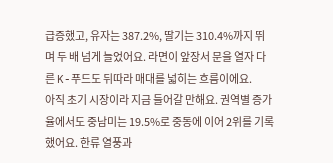급증했고, 유자는 387.2%, 딸기는 310.4%까지 뛰며 두 배 넘게 늘었어요. 라면이 앞장서 문을 열자 다른 K-푸드도 뒤따라 매대를 넓히는 흐름이에요.
아직 초기 시장이라 지금 들어갈 만해요. 권역별 증가율에서도 중남미는 19.5%로 중동에 이어 2위를 기록했어요. 한류 열풍과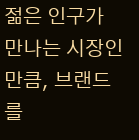젊은 인구가 만나는 시장인 만큼, 브랜드를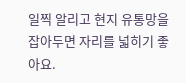일찍 알리고 현지 유통망을 잡아두면 자리를 넓히기 좋아요.